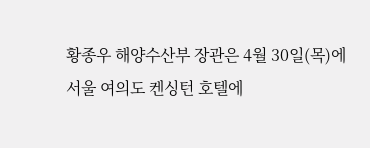황종우 해양수산부 장관은 4월 30일(목)에 서울 여의도 켄싱턴 호텔에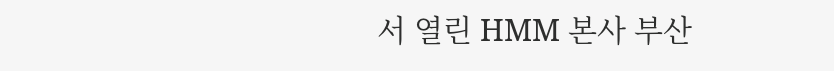서 열린 HMM 본사 부산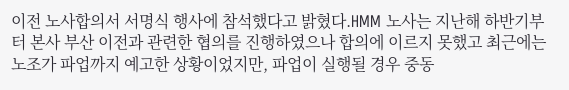이전 노사합의서 서명식 행사에 참석했다고 밝혔다.HMM 노사는 지난해 하반기부터 본사 부산 이전과 관련한 협의를 진행하였으나 합의에 이르지 못했고 최근에는 노조가 파업까지 예고한 상황이었지만, 파업이 실행될 경우 중동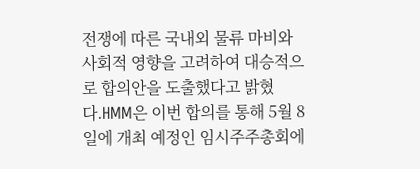전쟁에 따른 국내외 물류 마비와 사회적 영향을 고려하여 대승적으로 합의안을 도출했다고 밝혔다.HMM은 이번 합의를 통해 5월 8일에 개최 예정인 임시주주총회에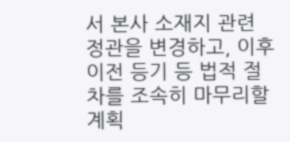서 본사 소재지 관련 정관을 변경하고, 이후 이전 등기 등 법적 절차를 조속히 마무리할 계획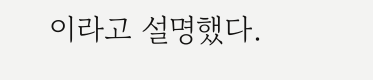이라고 설명했다.